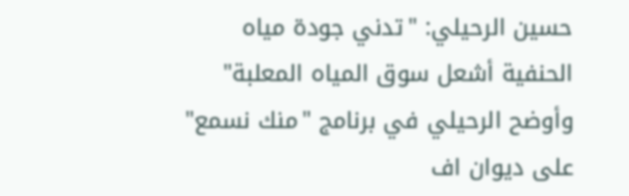حسين الرحيلي: "تدني جودة مياه الحنفية أشعل سوق المياه المعلبة"
وأوضح الرحيلي في برنامج "منك نسمع" على ديوان اف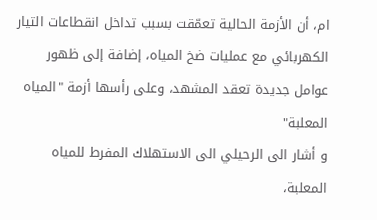ام، أن الأزمة الحالية تعمّقت بسبب تداخل انقطاعات التيار الكهربائي مع عمليات ضخ المياه، إضافة إلى ظهور عوامل جديدة تعقد المشهد، وعلى رأسها أزمة "المياه المعلبة"
و أشار الى الرحيلي الى الاستهلاك المفرط للمياه المعلبة،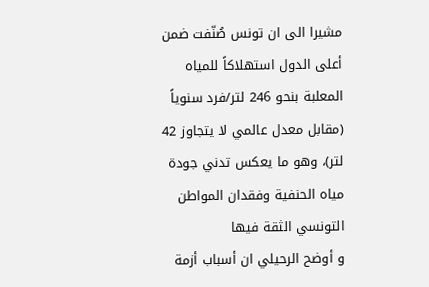مشيرا الى ان تونس صُنّفت ضمن أعلى الدول استهلاكاً للمياه المعلبة بنحو 246 لتر/فرد سنوياً (مقابل معدل عالمي لا يتجاوز 42 لتر)، وهو ما يعكس تدني جودة مياه الحنفية وفقدان المواطن التونسي الثقة فيها
و أوضح الرحيلي ان أسباب أزمة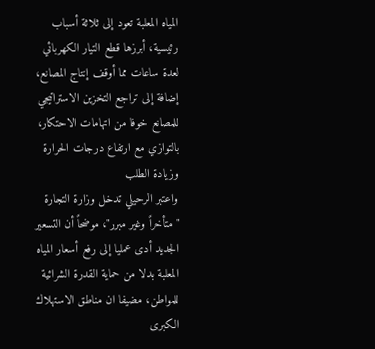المياه المعلبة تعود إلى ثلاثة أسباب رئيسية، أبرزها قطع التيار الكهربائي لعدة ساعات مما أوقف إنتاج المصانع، إضافة إلى تراجع التخزين الاستراتيجي للمصانع خوفا من اتهامات الاحتكار، بالتوازي مع ارتفاع درجات الحرارة وزيادة الطلب
واعتبر الرحيلي تدخل وزارة التجارة "متأخراً وغير مبرر"، موضحاً أن التسعير الجديد أدى عمليا إلى رفع أسعار المياه المعلبة بدلا من حماية القدرة الشرائية للمواطن، مضيفا ان مناطق الاستهلاك الكبرى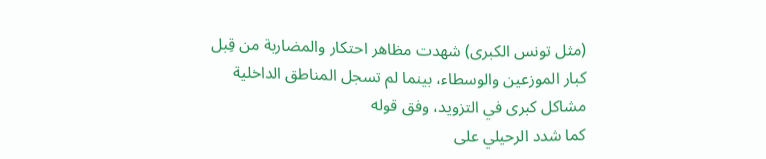(مثل تونس الكبرى) شهدت مظاهر احتكار والمضاربة من قِبل كبار الموزعين والوسطاء، بينما لم تسجل المناطق الداخلية مشاكل كبرى في التزويد، وفق قوله
كما شدد الرحيلي على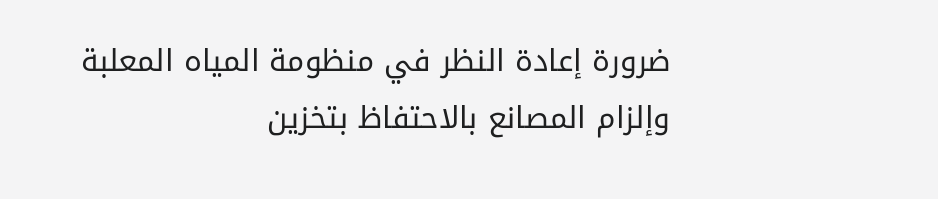ضرورة إعادة النظر في منظومة المياه المعلبة وإلزام المصانع بالاحتفاظ بتخزين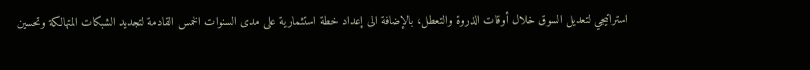استراتيجي لتعديل السوق خلال أوقات الذروة والتعطل، بالإضافة الى إعداد خطة استثمارية على مدى السنوات الخمس القادمة لتجديد الشبكات المتهالكة وتحسين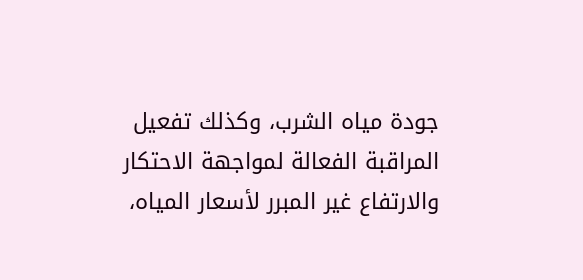جودة مياه الشرب، وكذلك تفعيل المراقبة الفعالة لمواجهة الاحتكار والارتفاع غير المبرر لأسعار المياه،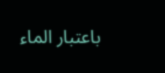باعتبار الماء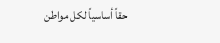حقاً أساسياً لكل مواطن